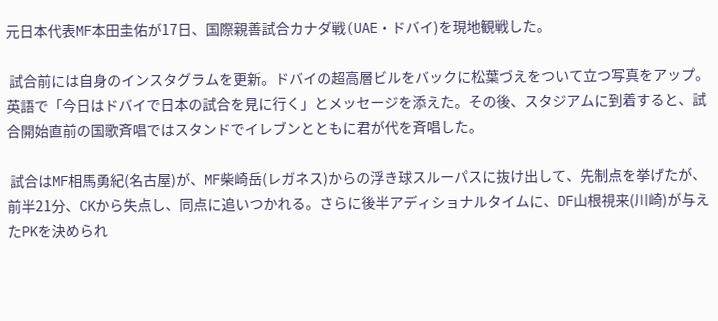元日本代表MF本田圭佑が17日、国際親善試合カナダ戦(UAE・ドバイ)を現地観戦した。

 試合前には自身のインスタグラムを更新。ドバイの超高層ビルをバックに松葉づえをついて立つ写真をアップ。英語で「今日はドバイで日本の試合を見に行く」とメッセージを添えた。その後、スタジアムに到着すると、試合開始直前の国歌斉唱ではスタンドでイレブンとともに君が代を斉唱した。

 試合はMF相馬勇紀(名古屋)が、MF柴崎岳(レガネス)からの浮き球スルーパスに抜け出して、先制点を挙げたが、前半21分、CKから失点し、同点に追いつかれる。さらに後半アディショナルタイムに、DF山根視来(川崎)が与えたPKを決められ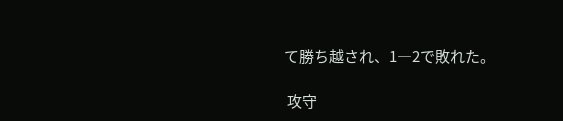て勝ち越され、1―2で敗れた。

 攻守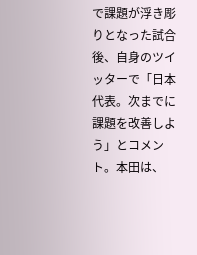で課題が浮き彫りとなった試合後、自身のツイッターで「日本代表。次までに課題を改善しよう」とコメント。本田は、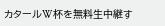カタールW杯を無料生中継す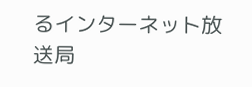るインターネット放送局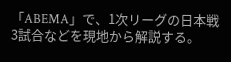「ABEMA」で、1次リーグの日本戦3試合などを現地から解説する。